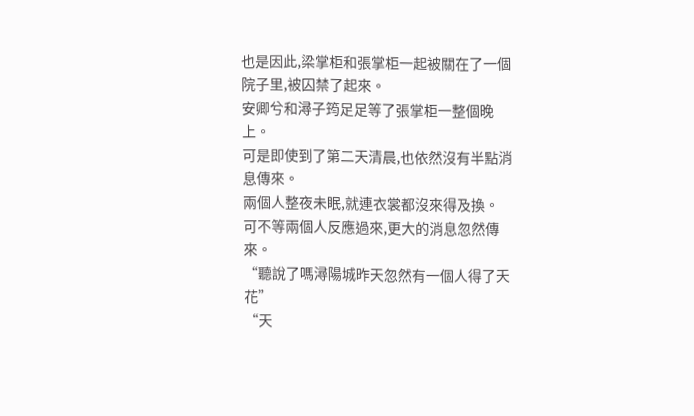也是因此,梁掌柜和張掌柜一起被關在了一個院子里,被囚禁了起來。
安卿兮和潯子筠足足等了張掌柜一整個晚上。
可是即使到了第二天清晨,也依然沒有半點消息傳來。
兩個人整夜未眠,就連衣裳都沒來得及換。
可不等兩個人反應過來,更大的消息忽然傳來。
“聽說了嗎潯陽城昨天忽然有一個人得了天花”
“天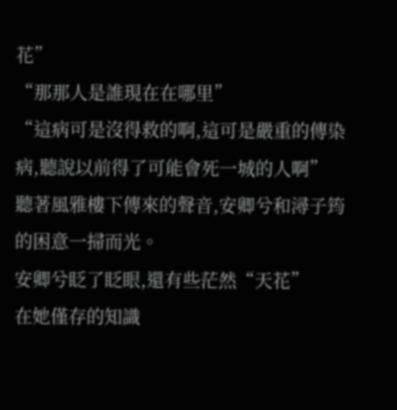花”
“那那人是誰現在在哪里”
“這病可是沒得救的啊,這可是嚴重的傳染病,聽說以前得了可能會死一城的人啊”
聽著風雅樓下傳來的聲音,安卿兮和潯子筠的困意一掃而光。
安卿兮眨了眨眼,還有些茫然“天花”
在她僅存的知識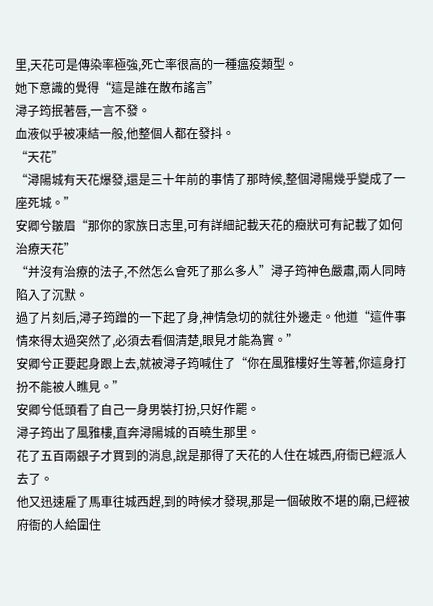里,天花可是傳染率極強,死亡率很高的一種瘟疫類型。
她下意識的覺得“這是誰在散布謠言”
潯子筠抿著唇,一言不發。
血液似乎被凍結一般,他整個人都在發抖。
“天花”
“潯陽城有天花爆發,還是三十年前的事情了那時候,整個潯陽幾乎變成了一座死城。”
安卿兮皺眉“那你的家族日志里,可有詳細記載天花的癥狀可有記載了如何治療天花”
“并沒有治療的法子,不然怎么會死了那么多人”潯子筠神色嚴肅,兩人同時陷入了沉默。
過了片刻后,潯子筠蹭的一下起了身,神情急切的就往外邊走。他道“這件事情來得太過突然了,必須去看個清楚,眼見才能為實。”
安卿兮正要起身跟上去,就被潯子筠喊住了“你在風雅樓好生等著,你這身打扮不能被人瞧見。”
安卿兮低頭看了自己一身男裝打扮,只好作罷。
潯子筠出了風雅樓,直奔潯陽城的百曉生那里。
花了五百兩銀子才買到的消息,說是那得了天花的人住在城西,府衙已經派人去了。
他又迅速雇了馬車往城西趕,到的時候才發現,那是一個破敗不堪的廟,已經被府衙的人給圍住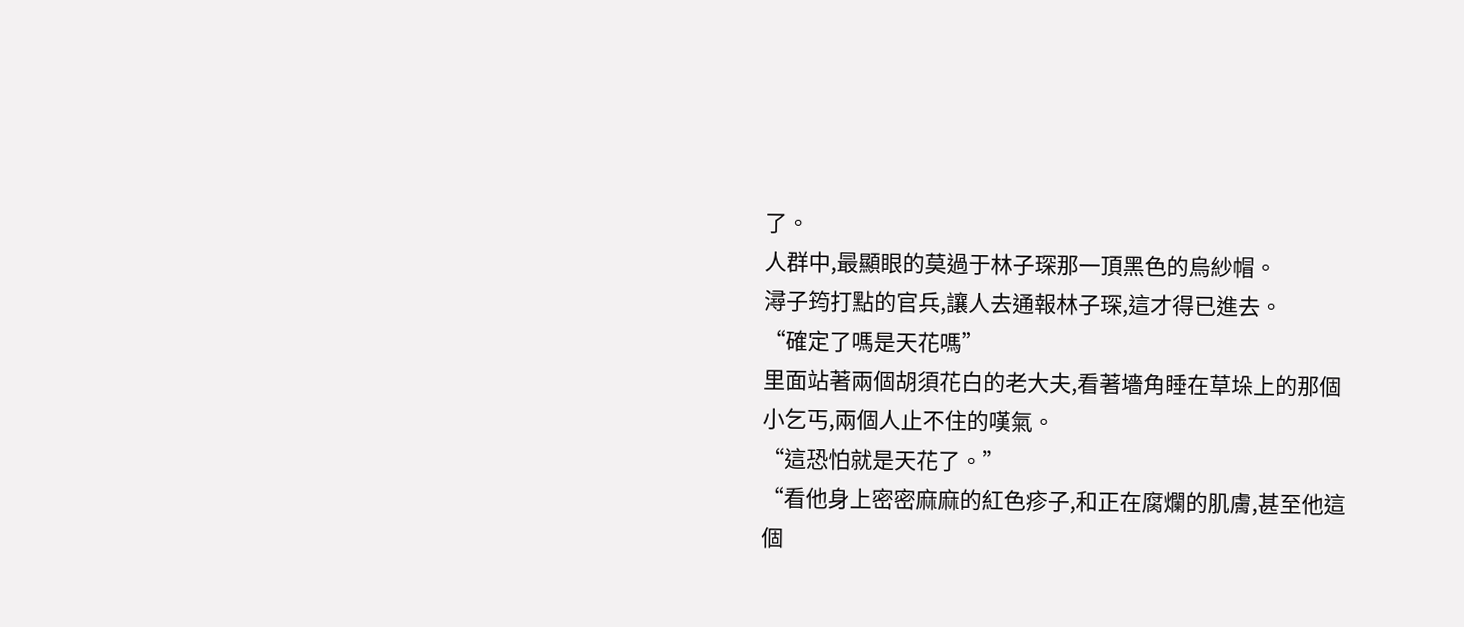了。
人群中,最顯眼的莫過于林子琛那一頂黑色的烏紗帽。
潯子筠打點的官兵,讓人去通報林子琛,這才得已進去。
“確定了嗎是天花嗎”
里面站著兩個胡須花白的老大夫,看著墻角睡在草垛上的那個小乞丐,兩個人止不住的嘆氣。
“這恐怕就是天花了。”
“看他身上密密麻麻的紅色疹子,和正在腐爛的肌膚,甚至他這個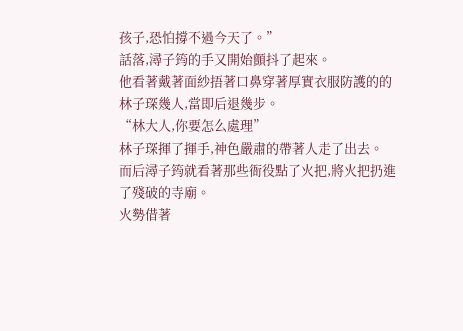孩子,恐怕撐不過今天了。”
話落,潯子筠的手又開始顫抖了起來。
他看著戴著面紗捂著口鼻穿著厚實衣服防護的的林子琛幾人,當即后退幾步。
“林大人,你要怎么處理”
林子琛揮了揮手,神色嚴肅的帶著人走了出去。
而后潯子筠就看著那些衙役點了火把,將火把扔進了殘破的寺廟。
火勢借著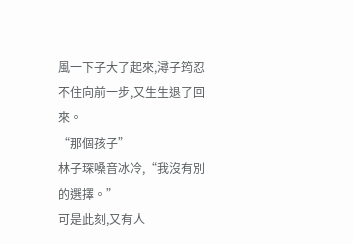風一下子大了起來,潯子筠忍不住向前一步,又生生退了回來。
“那個孩子”
林子琛嗓音冰冷,“我沒有別的選擇。”
可是此刻,又有人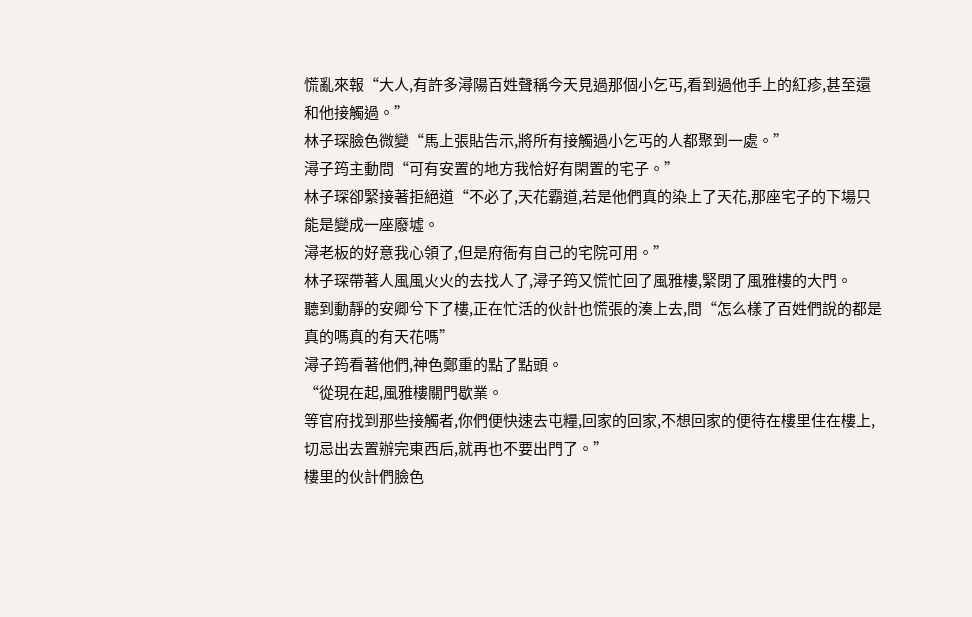慌亂來報“大人,有許多潯陽百姓聲稱今天見過那個小乞丐,看到過他手上的紅疹,甚至還和他接觸過。”
林子琛臉色微變“馬上張貼告示,將所有接觸過小乞丐的人都聚到一處。”
潯子筠主動問“可有安置的地方我恰好有閑置的宅子。”
林子琛卻緊接著拒絕道“不必了,天花霸道,若是他們真的染上了天花,那座宅子的下場只能是變成一座廢墟。
潯老板的好意我心領了,但是府衙有自己的宅院可用。”
林子琛帶著人風風火火的去找人了,潯子筠又慌忙回了風雅樓,緊閉了風雅樓的大門。
聽到動靜的安卿兮下了樓,正在忙活的伙計也慌張的湊上去,問“怎么樣了百姓們說的都是真的嗎真的有天花嗎”
潯子筠看著他們,神色鄭重的點了點頭。
“從現在起,風雅樓關門歇業。
等官府找到那些接觸者,你們便快速去屯糧,回家的回家,不想回家的便待在樓里住在樓上,切忌出去置辦完東西后,就再也不要出門了。”
樓里的伙計們臉色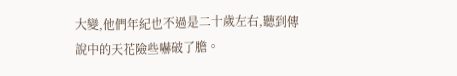大變,他們年紀也不過是二十歲左右,聽到傳說中的天花險些嚇破了膽。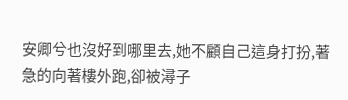安卿兮也沒好到哪里去,她不顧自己這身打扮,著急的向著樓外跑,卻被潯子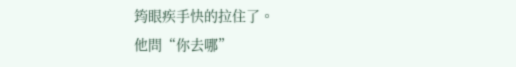筠眼疾手快的拉住了。
他問“你去哪”